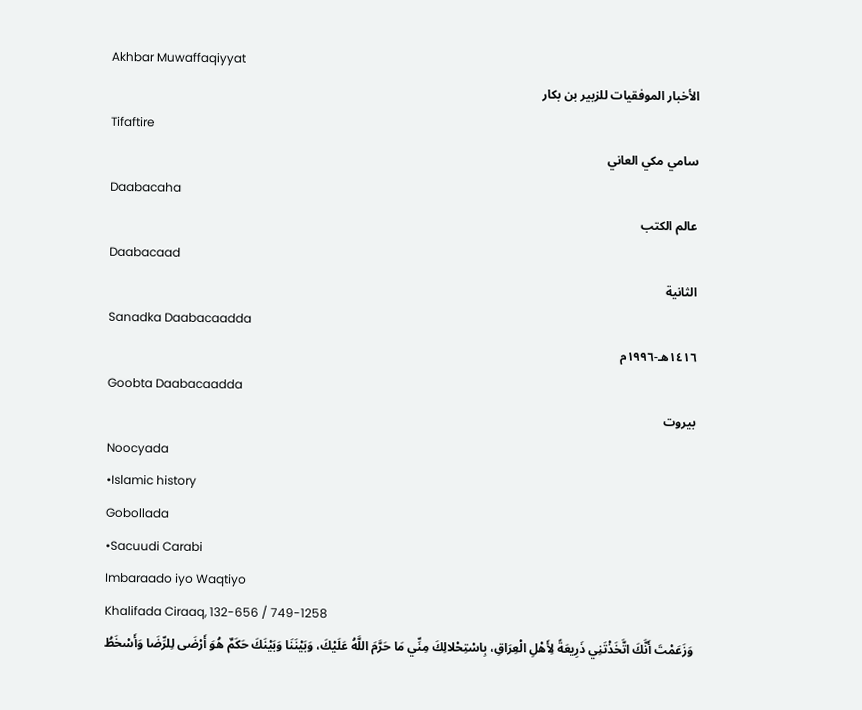Akhbar Muwaffaqiyyat
الأخبار الموفقيات للزبير بن بكار
Tifaftire
سامي مكي العاني
Daabacaha
عالم الكتب
Daabacaad
الثانية
Sanadka Daabacaadda
١٤١٦هـ-١٩٩٦م
Goobta Daabacaadda
بيروت
Noocyada
•Islamic history
Gobollada
•Sacuudi Carabi
Imbaraado iyo Waqtiyo
Khalifada Ciraaq, 132-656 / 749-1258
وَزَعَمْتَ أَنَّكَ اتَّخَذْتَنِي ذَرِيعَةً لِأَهْلِ الْعِرَاقِ، بِاسْتِحْلالِكَ مِنِّي مَا حَرَّمَ اللَّهُ عَلَيْكَ، وَبَيْنَنَا وَبَيْنَكَ حَكَمٌ هُوَ أَرْضَى لِلرِّضَا وَأَسْخَطُ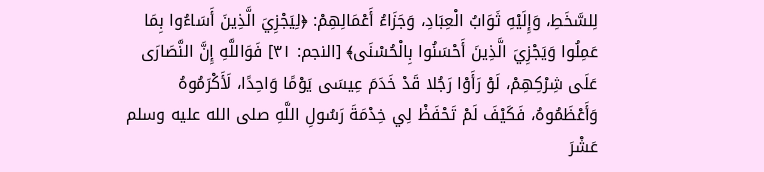لِلسَّخَطِ، وَإِلَيْهِ ثَوَابُ الْعِبَادِ، وَجَزَاءُ أَعْمَالِهِمْ: ﴿لِيَجْزِيَ الَّذِينَ أَسَاءُوا بِمَا عَمِلُوا وَيَجْزِيَ الَّذِينَ أَحْسَنُوا بِالْحُسْنَى﴾ [النجم: ٣١] فَوَاللَّهِ إِنَّ النَّصَارَى عَلَى شِرْكِهِمْ، لَوْ رَأَوْا رَجُلا قَدْ خَدَمَ عِيسَى يَوْمًا وَاحِدًا، لَأَكْرَمُوهُ وَأَعْظَمُوهُ، فَكَيْفَ لَمْ تَحْفَظْ لِي خِدْمَةَ رَسُولِ اللَّهِ صلى الله عليه وسلم عَشْرَ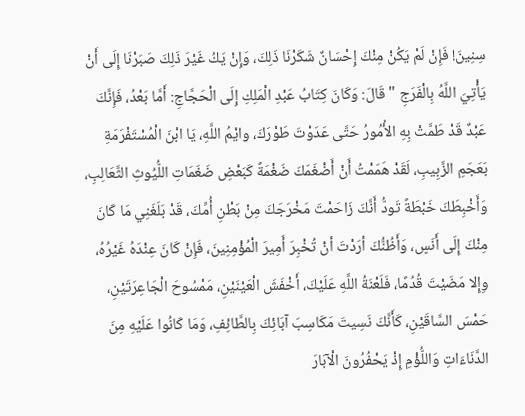سِنِينَ! فَإِنْ لَمْ يَكُنْ مِنْكَ إِحْسَانٌ شَكَرْنَا ذَلِكَ، وَإِنْ يَكُ غَيْرَ ذَلِكَ صَبَرْنَا إِلَى أَنْ يَأْتِيَ اللَّهُ بِالْفَرَجِ " قَالَ: وَكَانَ كِتَابُ عَبْدِ الْمَلِكِ إِلَى الْحَجَّاجِ: أَمَّا بَعْدُ، فَإِنَّكَ عَبْدٌ قَدْ طَمَّتْ بِهِ الأُمُورُ حَتَّى عَدَوْتَ طَوْرَكَ، وايْمُ اللَّهِ، يَا ابْنَ الْمُسْتَفْرَمَةِ بَعَجَمِ الزَّبِيبِ، لَقَدْ هَمَمْتُ أَنْ أَضْغَمَكَ ضَغْمَةً كَبَعْضِ ضَغَمَاتِ اللُّيُوثِ الثَّعَالِبِ، وَأَخْبِطَكَ خَبْطَةً تَودُّ أَنَّكَ زَاحَمْتَ مَخْرَجَكَ مِنْ بَطْنِ أُمِّكَ، قَدْ بَلَغَنِي مَا كَانَ مِنْكَ إِلَى أَنَسٍ، وَأَظُنُّكَ أرَدْتَ أنْ تُخْبِرَ أَمِيرَ الْمُؤْمِنِينَ، فَإِنْ كَانَ عِنْدَهُ غَيْرُهُ، وِإِلا مَضَيْتَ قُدُمًا، فَلَعْنَةُ اللَّهِ عَلَيْكَ، أَخْفَشَ الْعَيْنَيْنِ، مَمْسُوحَ الْجَاعِرَتَيْنِ، حَمْسَ السَّاقَيْنِ، كَأَنَّكَ نَسِيتَ مَكَاسِبَ آبَائِكَ بِالطَّائِفِ، وَمَا كَانُوا عَلَيْهِ مِنَ الدَّنَاءَاتِ وَاللُّؤْمِ إِذْ يَحْفُرُونَ الْآبَارَ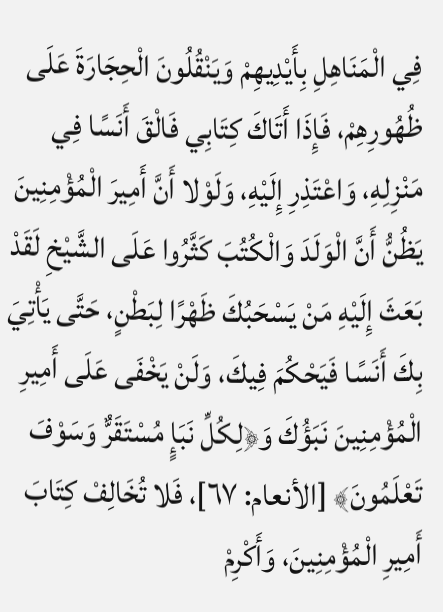فِي الْمَنَاهِلِ بِأَيْدِيهِمْ وَيَنْقُلُونَ الْحِجَارَةَ عَلَى ظُهُورِهِمْ، فَإِذَا أَتَاكَ كِتَابِي فَالْقَ أَنَسًا فِي مَنْزِلِهِ، وَاعْتَذِرِ إِلَيْهِ، وَلَوْلا أَنَّ أَمِيرَ الْمُؤْمِنِينَ يَظُنُّ أَنَّ الْوَلَدَ وَالْكُتُبَ كَثَّرُوا عَلَى الشَّيْخِ لَقَدْ بَعَثَ إِلَيْهِ مَنْ يَسْحَبُكَ ظَهْرًا لِبَطْنٍ، حَتَّى يَأْتِيَ بِكَ أَنَسًا فَيَحْكُمَ فِيكَ، وَلَنْ يَخْفَى عَلَى أَمِيرِ الْمُؤْمِنِينَ نَبَؤُكَ وَ﴿لِكُلِّ نَبَإٍ مُسْتَقَرٌّ وَسَوْفَ تَعْلَمُونَ﴾ [الأنعام: ٦٧]، فَلا تُخَالِفْ كِتَابَ أَمِيرِ الْمُؤْمِنِينَ، وَأَكْرِمْ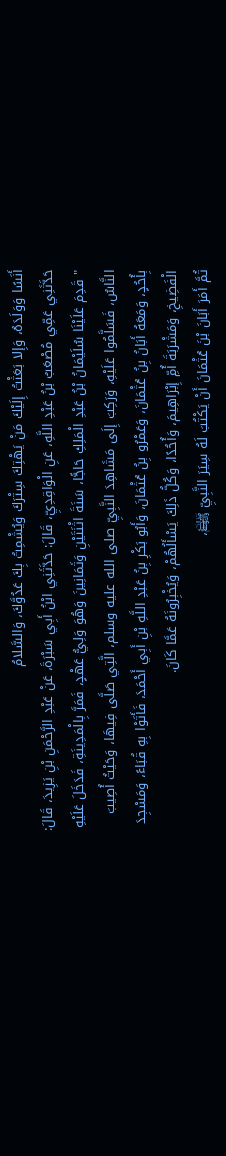أَنَسًا وَوَلَدَهُ، وَإِلا بَعَثْتُ إِلَيْكَ مَنْ يَهْتِكَ سِتْرَكَ وَيُشْمِتُ بِكَ عَدُوَّكَ، وَالسَّلامُ
حَدَّثَنِي عَمِّي مُصْعَبُ بْنُ عَبْدِ اللَّهِ، عَنِ الْوَاقِدِيِّ، قَالَ: حَدَّثَنِي ابْنُ أَبِي سَبْرَةَ، عَنْ عَبْدِ الرَّحْمَنِ بْنِ يَزِيدَ، قَالَ: " قَدِمَ عَلَيْنَا سُلَيْمَانُ بْنُ عَبْدِ الْمَلِكِ حَاجًّا، سَنَةَ اثْنَتَيْنِ وَثَمَانِينَ وَهُوَ وَلِيُّ عَهْدٍ، فَمَرَّ بِالْمَدِينَةِ، فَدَخَلَ عَلَيْهِ النَّاسُ، فَسَلَّمُوا عَلَيْهِ، وَرَكِبَ إِلَى مَشَاهِدَ النَّبِيِّ صلى الله عليه وسلم، الَّتِي صَلَّى فِيهَا، وَحَيْثُ أُصِيبَ بِأُحُدٍ، وَمَعَهُ أَبَانُ بِنُ عُثْمَانَ، وَعَمْرُو بِنُ عُثْمَانَ، وَأَبُو بَكْرِ بِنُ عَبْدِ اللَّهِ بْنِ أَبِي أَحْمَدَ، فَأَتَوْا بِهِ قُبَاءً، وَمَسْجِدَ الْفَضِيخِ، وَمَشْرَبَةَ أُمِّ إِبْرَاهِيمَ، وَأُحُدًا، وَكُلُّ ذَلِكَ يَسْأَلُهُمْ، وَيُخْبِرُونَهُ عَمَّا كَانَ.
ثُمَّ أَمَرَ أَبَانَ بْنَ عُثْمَانَ أَنْ يَكْتُبَ لَهُ سِيَرَ النَّبِيِّ ﵌،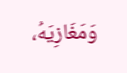وَمَغَازِيَهُ،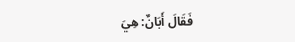فَقَالَ أَبَانٌ: هِيَ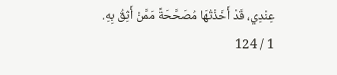عِنْدِي، قَدْ أَخَذْتُهَا مُصَحَّحَةً مَمَّنْ أَثِقُ بِهِ.
1 / 124